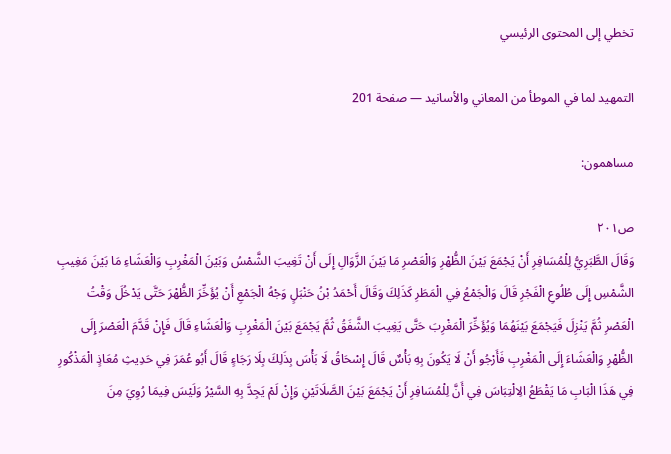تخطي إلى المحتوى الرئيسي

التمهيد لما في الموطأ من المعاني والأسانيد — صفحة 201

مساهمون:

ص٢٠١
وَقَالَ الطَّبَرِيُّ لِلْمُسَافِرِ أَنْ يَجْمَعَ بَيْنَ الظُّهْرِ وَالْعَصْرِ مَا بَيْنَ الزَّوَالِ إِلَى أَنْ تَغِيبَ الشَّمْسُ وَبَيْنَ الْمَغْرِبِ وَالْعَشَاءِ مَا بَيْنَ مَغِيبِ الشَّمْسِ إِلَى طُلُوعِ الْفَجْرِ قَالَ وَالْجَمْعُ فِي الْمَطَرِ كَذَلِكَ وَقَالَ أَحْمَدُ بْنُ حَنْبَلٍ وَجْهُ الْجَمْعِ أَنْ يُؤَخِّرَ الظُّهْرَ حَتَّى يَدْخُلَ وَقْتُ الْعَصْرِ ثُمَّ يَنْزِلَ فَيَجْمَعَ بَيْنَهُمَا وَيُؤَخِّرَ الْمَغْرِبَ حَتَّى يَغِيبَ الشَّفَقُ ثُمَّ يَجْمَعَ بَيْنَ الْمَغْرِبِ وَالْعَشَاءِ قَالَ فَإِنْ قَدَّمَ الْعَصْرَ إِلَى الظُّهْرِ وَالْعَشَاءَ إِلَى الْمَغْرِبِ فَأَرْجُو أَنْ لَا يَكُونَ بِهِ بَأْسٌ قَالَ إِسْحَاقُ لَا بَأْسَ بِذَلِكَ بِلَا رَجَاءٍ قَالَ أَبُو عُمَرَ فِي حَدِيثِ مُعَاذٍ الْمَذْكُورِ فِي هَذَا الْبَابِ مَا يَقْطَعُ الِالْتِبَاسَ فِي أَنَّ لِلْمُسَافِرِ أَنْ يَجْمَعَ بَيْنَ الصَّلَاتَيْنِ وَإِنْ لَمْ يَجِدَّ بِهِ السَّيْرُ وَلَيْسَ فِيمَا رُوِيَ مِنَ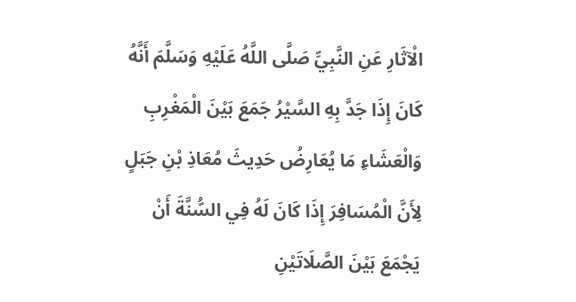الْآثَارِ عَنِ النَّبِيِّ صَلَّى اللَّهُ عَلَيْهِ وَسَلَّمَ أَنَّهُ كَانَ إِذَا جَدَّ بِهِ السَّيْرُ جَمَعَ بَيْنَ الْمَغْرِبِ وَالْعَشَاءِ مَا يُعَارِضُ حَدِيثَ مُعَاذِ بْنِ جَبَلٍ لِأَنَّ الْمُسَافِرَ إِذَا كَانَ لَهُ فِي السُّنَّةَ أَنْ يَجْمَعَ بَيْنَ الصَّلَاتَيْنِ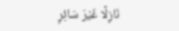نَازِلًا غَيْرَ سَائِرٍ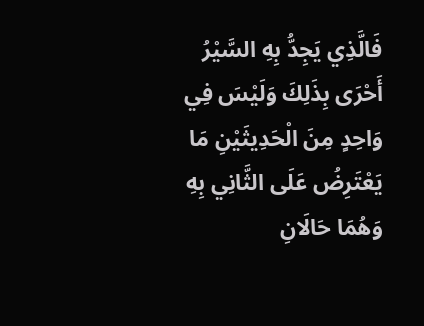فَالَّذِي يَجِدُّ بِهِ السَّيْرُ أَحْرَى بِذَلِكَ وَلَيْسَ فِي وَاحِدٍ مِنَ الْحَدِيثَيْنِ مَا يَعْتَرِضُ عَلَى الثَّانِي بِهِ وَهُمَا حَالَانِ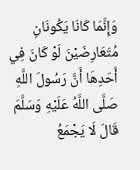وَإِنَّمَا كَانَا يَكُونَانِ مُتَعَارِضَيْنَ لَوْ كَانَ فِي أَحَدِهَا أَنَّ رَسُولَ اللَّهِ صَلَّى اللَّهُ عَلَيْهِ وَسَلَّمَ قَالَ لَا يَجْمَعُ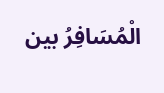الْمُسَافِرُ بين